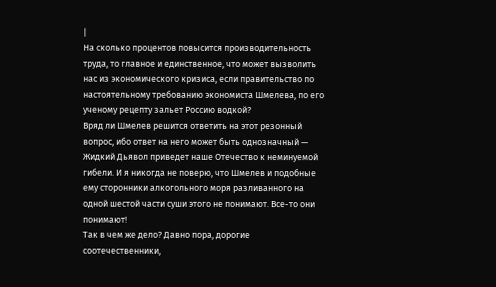|
На сколько процентов повысится производительность труда, то главное и единственное, что может вызволить нас из экономического кризиса, если правительство по настоятельному требованию экономиста Шмелева, по его ученому рецепту зальет Россию водкой?
Вряд ли Шмелев решится ответить на этот резонный вопрос, ибо ответ на него может быть однозначный — Жидкий Дьявол приведет наше Отечество к неминуемой гибели. И я никогда не поверю, что Шмелев и подобные ему сторонники алкогольного моря разливанного на одной шестой части суши этого не понимают. Все-то они понимают!
Так в чем же дело? Давно пора, дорогие соотечественники,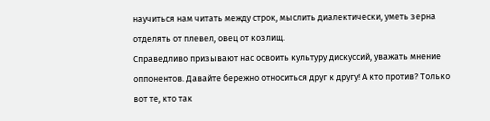научиться нам читать между строк, мыслить диалектически, уметь зерна отделять от плевел, овец от козлищ.
Справедливо призывают нас освоить культуру дискуссий, уважать мнение оппонентов. Давайте бережно относиться друг к другу! А кто против? Только вот те, кто так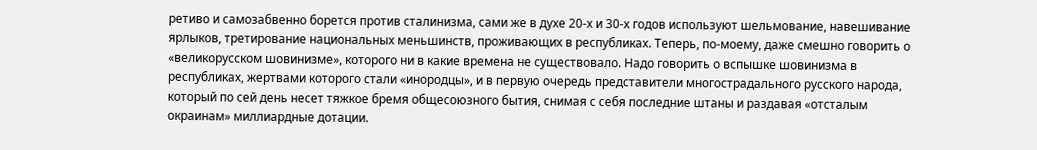ретиво и самозабвенно борется против сталинизма, сами же в духе 20-х и 30-х годов используют шельмование, навешивание ярлыков, третирование национальных меньшинств, проживающих в республиках. Теперь, по-моему, даже смешно говорить о «великорусском шовинизме», которого ни в какие времена не существовало. Надо говорить о вспышке шовинизма в республиках, жертвами которого стали «инородцы», и в первую очередь представители многострадального русского народа, который по сей день несет тяжкое бремя общесоюзного бытия, снимая с себя последние штаны и раздавая «отсталым окраинам» миллиардные дотации.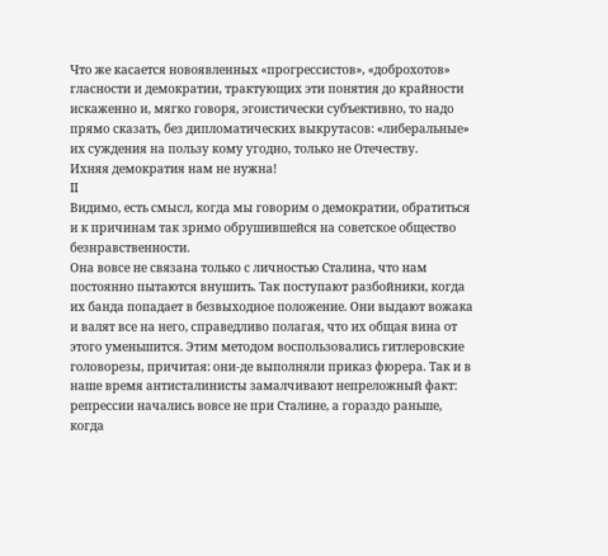Что же касается новоявленных «прогрессистов», «доброхотов» гласности и демократии, трактующих эти понятия до крайности искаженно и, мягко говоря, эгоистически субъективно, то надо прямо сказать, без дипломатических выкрутасов: «либеральные» их суждения на пользу кому угодно, только не Отечеству.
Ихняя демократия нам не нужна!
II
Видимо, есть смысл, когда мы говорим о демократии, обратиться и к причинам так зримо обрушившейся на советское общество безнравственности.
Она вовсе не связана только с личностью Сталина, что нам постоянно пытаются внушить. Так поступают разбойники, когда их банда попадает в безвыходное положение. Они выдают вожака и валят все на него, справедливо полагая, что их общая вина от этого уменьшится. Этим методом воспользовались гитлеровские головорезы, причитая: они-де выполняли приказ фюрера. Так и в наше время антисталинисты замалчивают непреложный факт: репрессии начались вовсе не при Сталине, а гораздо раньше, когда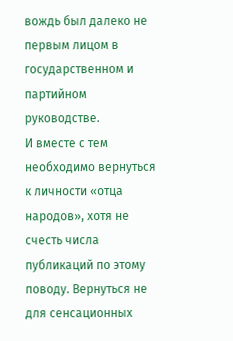вождь был далеко не первым лицом в государственном и партийном руководстве.
И вместе с тем необходимо вернуться к личности «отца народов», хотя не счесть числа публикаций по этому поводу. Вернуться не для сенсационных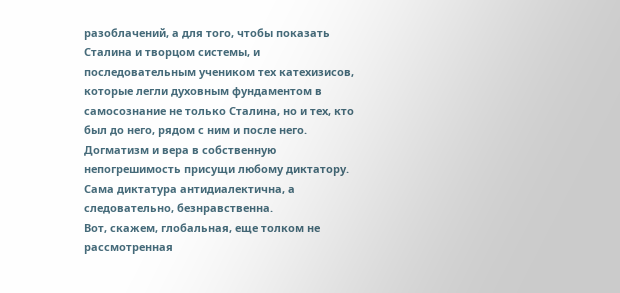разоблачений, а для того, чтобы показать Сталина и творцом системы, и последовательным учеником тех катехизисов, которые легли духовным фундаментом в самосознание не только Сталина, но и тех, кто был до него, рядом с ним и после него.
Догматизм и вера в собственную непогрешимость присущи любому диктатору. Сама диктатура антидиалектична, а следовательно, безнравственна.
Вот, скажем, глобальная, еще толком не рассмотренная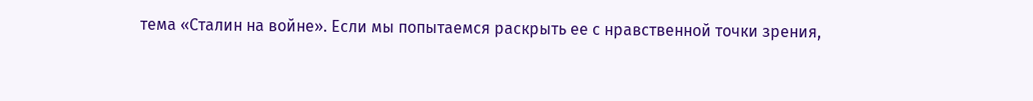тема «Сталин на войне». Если мы попытаемся раскрыть ее с нравственной точки зрения,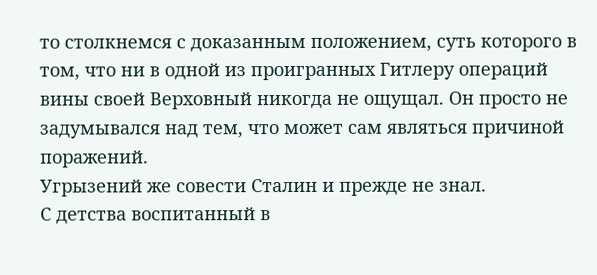то столкнемся с доказанным положением, суть которого в том, что ни в одной из проигранных Гитлеру операций вины своей Верховный никогда не ощущал. Он просто не задумывался над тем, что может сам являться причиной поражений.
Угрызений же совести Сталин и прежде не знал.
С детства воспитанный в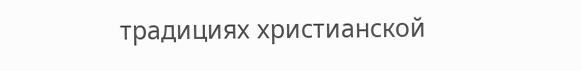традициях христианской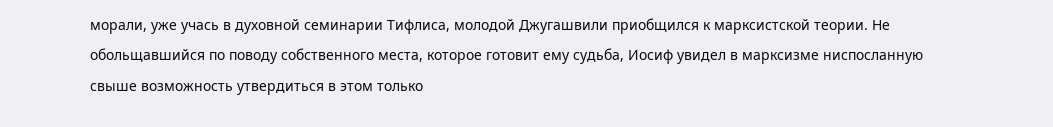морали, уже учась в духовной семинарии Тифлиса, молодой Джугашвили приобщился к марксистской теории. Не обольщавшийся по поводу собственного места, которое готовит ему судьба, Иосиф увидел в марксизме ниспосланную свыше возможность утвердиться в этом только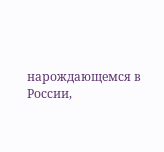нарождающемся в России,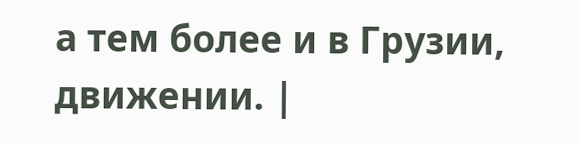а тем более и в Грузии, движении. |